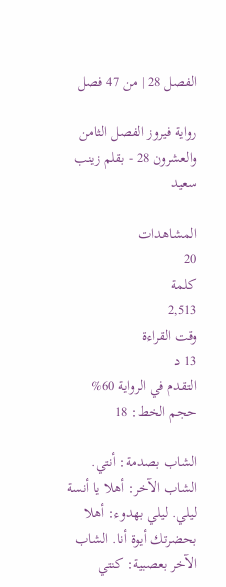الفصل 28 | من 47 فصل

رواية فيروز الفصل الثامن والعشرون 28 - بقلم زينب سعيد

المشاهدات
20
كلمة
2,513
وقت القراءة
13 د
التقدم في الرواية 60%
حجم الخط: 18

الشاب بصدمة: أنتي. الشاب الآخر: أهلا يا أنسة ليلي. ليلي بهدوء: أهلا بحضرتك أيوة أنا. الشاب الآخر بعصبية: كنتي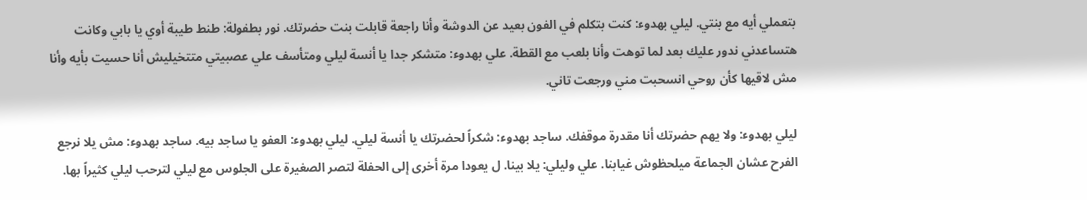بتعملي أيه مع بنتي. ليلي بهدوء: كنت بتكلم في الفون بعيد عن الدوشة وأنا راجعة قابلت بنت حضرتك. نور بطفولة: طنط طيبة أوي يا بابي وكانت هتساعدني ندور عليك بعد لما توهت وأنا بلعب مع القطة. علي بهدوء: متشكر جدا يا أنسة ليلي ومتأسف علي عصبيتي متتخيليش أنا حسيت بأيه وأنا مش لاقيها كأن روحي انسحبت مني ورجعت تاني.

ليلي بهدوء: ولا يهم حضرتك أنا مقدرة موقفك. ساجد بهدوء: شكراً لحضرتك يا أنسة ليلي. ليلي بهدوء: العفو يا ساجد بيه. ساجد بهدوء: مش يلا نرجع الفرح عشان الجماعة ميلحظوش غيابنا. علي وليلي: يلا بينا. ل يعودا مرة أخرى إلى الحفلة لتصر الصغيرة على الجلوس مع ليلي لترحب ليلي كثيراً بها.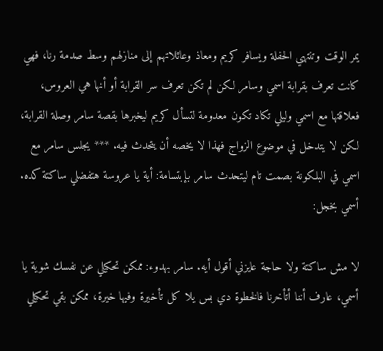يمر الوقت وتنتهي الحفلة ويسافر كريم ومعاذ وعائلاتهم إلى منازلهم وسط صدمة رنا، فهي كانت تعرف بقرابة اسمي وسامر لكن لم تكن تعرف سر القرابة أو أنها هي العروس، فعلاقتها مع اسمي وليلي تكاد تكون معدومة لتسأل كريم ليخبرها بقصة سامر وصلة القرابة، لكن لا يتدخل في موضوع الزواج فهذا لا يخصه أن يتحدث فيه. *** يجلس سامر مع اسمي في البلكونة بصمت تام ليتحدث سامر بإبتسامة: أية يا عروسة هتفضلي ساكتة كده. أسمي بخجل:

لا مش ساكتة ولا حاجة عايزني أقول أيه. سامر بهدوء: ممكن تحكيلي عن نفسك شوية يا أسمي، عارف أننا أتأخرنا فالخطوة دي بس يلا كل تأخيرة وفيها خيرة، ممكن بقي تحكيلي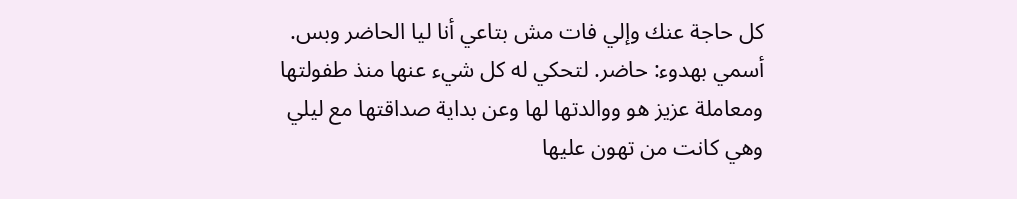كل حاجة عنك وإلي فات مش بتاعي أنا ليا الحاضر وبس. أسمي بهدوء: حاضر. لتحكي له كل شيء عنها منذ طفولتها ومعاملة عزيز هو ووالدتها لها وعن بداية صداقتها مع ليلي وهي كانت من تهون عليها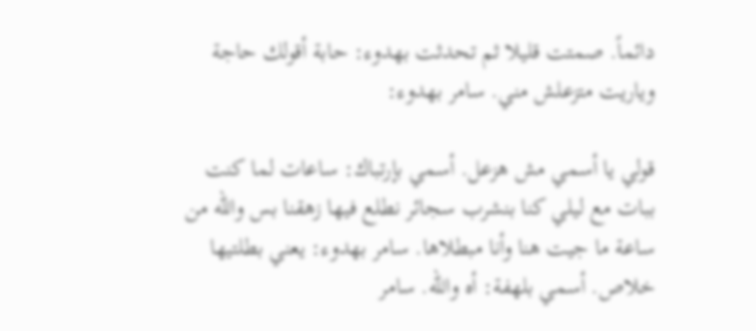دائماً. صمتت قليلا ثم تحدثت بهدوء: حابة أقولك حاجة وياريت متزعلش مني. سامر بهدوء:

قولي يا أسمي مش هزعل. أسمي بإرتباك: ساعات لما كنت ببات مع ليلي كنا بنشرب سجائر نطلع فيها زهقنا بس والله من ساعة ما جيت هنا وأنا مبطلاها. سامر بهدوء: يعني بطلتيها خلاص. أسمي بلهفة: أه والله. سامر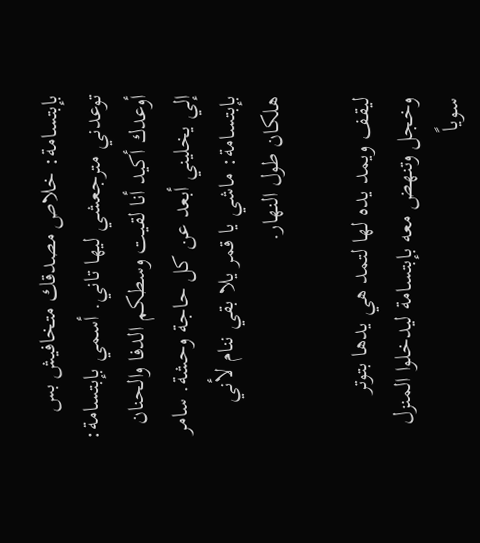بإبتسامة: خلاص مصدقك متخافيش بس توعدني مترجعشي ليها تاني. أسمي بإبتسامة: أوعدك أكيد أنا لقيت وسطكم الدفا والحنان إلي يخليني أبعد عن كل حاجة وحشة. سامر بإبتسامة: ماشي يا قمر يلا بقي ننام لأني هلكان طول النهار.

ليقف ويمد يده لها لتمد هي يدها بتوتر وخجل وتنهض معه بإبتسامة ليدخلوا المنزل سوياً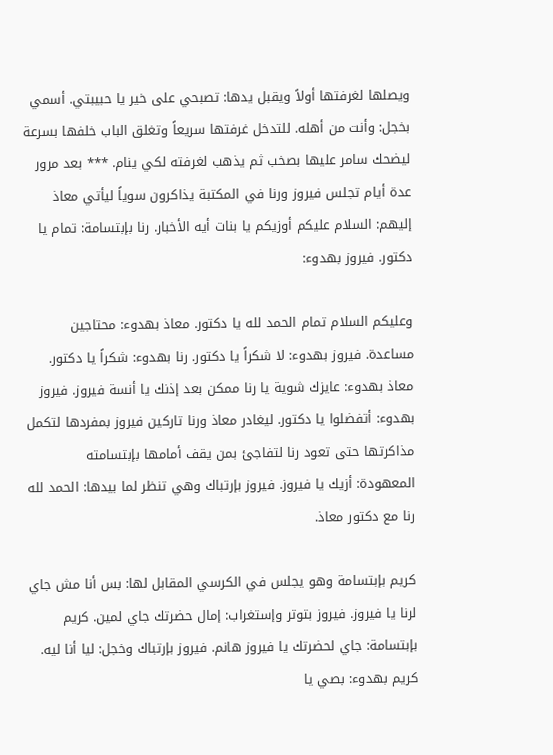ويصلها لغرفتها أولاً ويقبل يدها: تصبحي على خير يا حبيبتي. أسمي بخجل: وأنت من أهله. للتدخل غرفتها سريعاً وتغلق الباب خلفها بسرعة ليضحك سامر عليها بصخب ثم يذهب لغرفته لكي ينام. *** بعد مرور عدة أيام تجلس فيروز ورنا في المكتبة يذاكرون سوياً ليأتي معاذ إليهم: السلام عليكم أوزيكم يا بنات أيه الأخبار. رنا بإبتسامة: تمام يا دكتور. فيروز بهدوء:

وعليكم السلام تمام الحمد لله يا دكتور. معاذ بهدوء: محتاجين مساعدة. فيروز بهدوء: لا شكراً يا دكتور. رنا بهدوء: شكراً يا دكتور. معاذ بهدوء: عايزك شوية يا رنا ممكن بعد إذنك يا أنسة فيروز. فيروز بهدوء: أتفضلوا يا دكتور. ليغادر معاذ ورنا تاركين فيروز بمفردها لتكمل مذاكرتها حتى تعود رنا لتفاجئ بمن يقف أمامها بإبتسامته المعهودة: أزيك يا فيروز. فيروز بإرتباك وهي تنظر لما بيدها: الحمد لله رنا مع دكتور معاذ.

كريم بإبتسامة وهو يجلس في الكرسي المقابل لها: بس أنا مش جاي لرنا يا فيروز. فيروز بتوتر وإستغراب: إمال حضرتك جاي لمين. كريم بإبتسامة: جاي لحضرتك يا فيروز هانم. فيروز بإرتباك وخجل: ليا أنا ليه. كريم بهدوء: بصي يا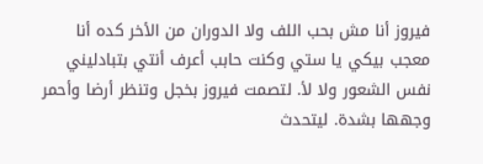فيروز أنا مش بحب اللف ولا الدوران من الأخر كده أنا معجب بيكي يا ستي وكنت حابب أعرف أنتي بتبادليني نفس الشعور ولا لأ. لتصمت فيروز بخجل وتنظر أرضا وأحمر وجهها بشدة. ليتحدث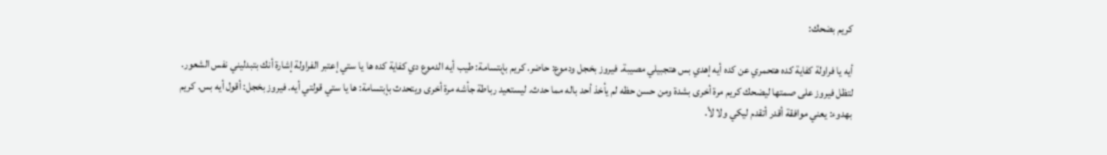كريم بضحك:

أيه يا فراولة كفاية كده هتحمري عن كده أيه إهدي بس هتجبيلي مصيبة. فيروز بخجل ودموع: حاضر. كريم بإبتسامة: طيب أيه الدموع دي كفاية كده ها يا ستي إعتبر الفراولة إشارة أنك بتبدليني نفس الشعور. لتظل فيروز على صمتها ليضحك كريم مرة أخرى بشدة ومن حسن حظه لم يأخذ أحد باله مما حدث. ليستعيد رباطة جأشه مرة أخرى ويتحدث بإبتسامة: ها يا ستي قولتي أيه. فيروز بخجل: أقول أيه بس. كريم بهدوء: يعني موافقة أقدر أتقدم ليكي ولا لأ.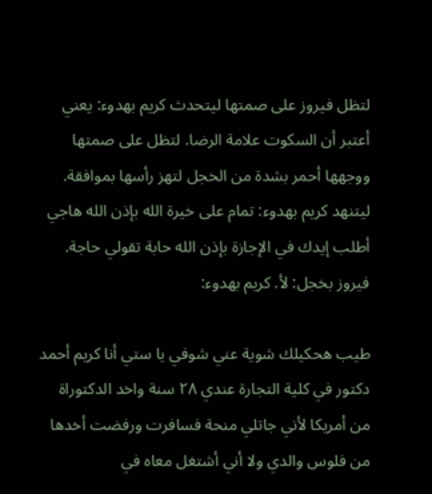لتظل فيروز على صمتها ليتحدث كريم بهدوء: يعني أعتبر أن السكوت علامة الرضا. لتظل على صمتها ووجهها أحمر بشدة من الخجل لتهز رأسها بموافقة. ليتنهد كريم بهدوء: تمام على خيرة الله بإذن الله هاجي أطلب إيدك في الإجازة بإذن الله حابة تقولي حاجة. فيروز بخجل: لأ. كريم بهدوء:

طيب هحكيلك شوية عني شوفي يا ستي أنا كريم أحمد دكتور في كلية التجارة عندي ٢٨ سنة واخد الدكتوراة من أمريكا لأني جاتلي منحة فسافرت ورفضت أخدها من فلوس والدي ولا أني أشتغل معاه في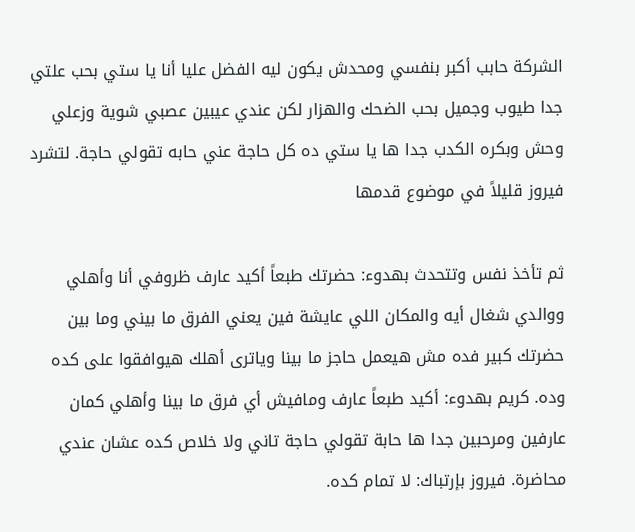الشركة حابب أكبر بنفسي ومحدش يكون ليه الفضل عليا أنا يا ستي بحب علتي جدا طيوب وجميل بحب الضحك والهزار لكن عندي عيبين عصبي شوية وزعلي وحش وبكره الكدب جدا ها يا ستي ده كل حاجة عني حابه تقولي حاجة. لتشرد فيروز قليلاً في موضوع قدمها

ثم تأخذ نفس وتتحدث بهدوء: حضرتك طبعاً أكيد عارف ظروفي أنا وأهلي ووالدي شغال أيه والمكان اللي عايشة فين يعني الفرق ما بيني وما بين حضرتك كبير فده مش هيعمل حاجز ما بينا وياترى أهلك هيوافقوا على كده وده. كريم بهدوء: أكيد طبعاً عارف ومافيش أي فرق ما بينا وأهلي كمان عارفين ومرحبين جدا ها حابة تقولي حاجة تاني ولا خلاص كده عشان عندي محاضرة. فيروز بإرتباك: لا تمام كده.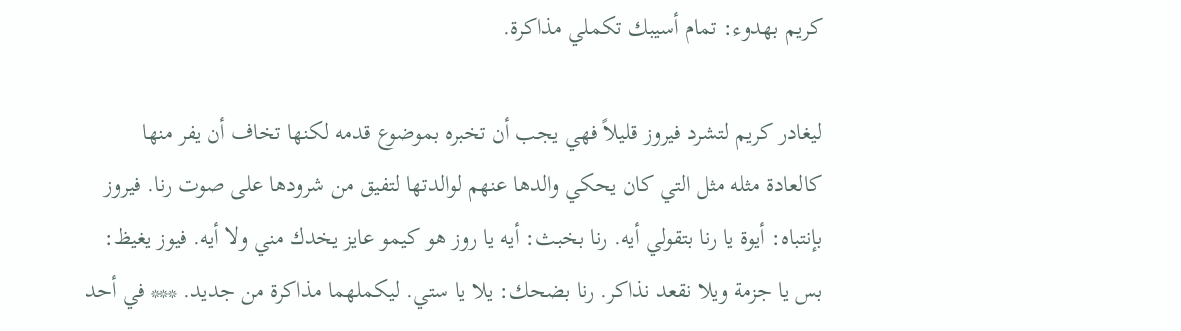كريم بهدوء: تمام أسيبك تكملي مذاكرة.

ليغادر كريم لتشرد فيروز قليلاً فهي يجب أن تخبره بموضوع قدمه لكنها تخاف أن يفر منها كالعادة مثله مثل التي كان يحكي والدها عنهم لوالدتها لتفيق من شرودها على صوت رنا. فيروز بإنتباه: أيوة يا رنا بتقولي أيه. رنا بخبث: أيه يا روز هو كيمو عايز يخدك مني ولا أيه. فيوز يغيظ: بس يا جزمة ويلا نقعد نذاكر. رنا بضحك: يلا يا ستي. ليكملهما مذاكرة من جديد. *** في أحد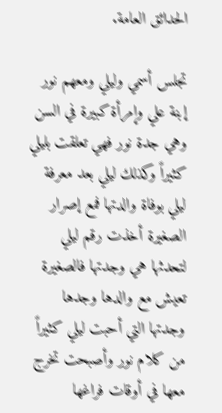الحدائق العامة.

تجلس أسمي وليلي ومعهم نور إبنة علي وإمرأة كبيرة في السن وهي جدة نور فهي تعلقت بليلي كثيراً وكذلك ليلي بعد معرفة ليلي بوفاة والدتها فمع إصرار الصغيرة أخذت رقم ليلي لتحدثها هي وجدتها فالصغيرة تعيش مع والدها وجدها وجدتها التي أحبت ليلي كثيراً من كلام نور وأصبحت تخرج معها في أوقات فراغها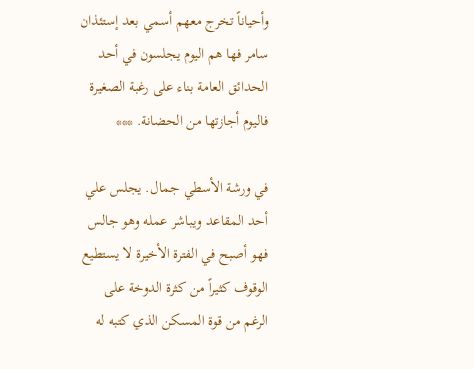وأحياناً تخرج معهم أسمي بعد إستئذان سامر فها هم اليوم يجلسون في أحد الحدائق العامة بناء على رغبة الصغيرة فاليوم أجازتها من الحضانة. ***

في ورشة الأسطي جمال. يجلس علي أحد المقاعد ويباشر عمله وهو جالس فهو أصبح في الفترة الأخيرة لا يستطيع الوقوف كثيراً من كثرة الدوخة على الرغم من قوة المسكن الذي كتبه له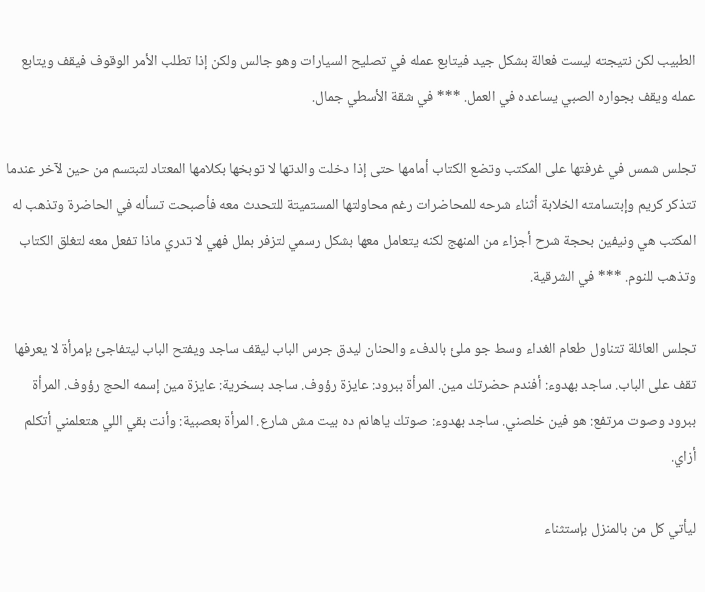الطبيب لكن نتيجته ليست فعالة بشكل جيد فيتابع عمله في تصليح السيارات وهو جالس ولكن إذا تطلب الأمر الوقوف فيقف ويتابع عمله ويقف بجواره الصبي يساعده في العمل. *** في شقة الأسطي جمال.

تجلس شمس في غرفتها على المكتب وتضع الكتاب أمامها حتى إذا دخلت والدتها لا توبخها بكلامها المعتاد لتبتسم من حين لآخر عندما تتذكر كريم وإبتسامته الخلابة أثناء شرحه للمحاضرات رغم محاولتها المستميتة للتحدث معه فأصبحت تسأله في الحاضرة وتذهب له المكتب هي ونيفين بحجة شرح أجزاء من المنهج لكنه يتعامل معها بشكل رسمي لتزفر بملل فهي لا تدري ماذا تفعل معه لتغلق الكتاب وتذهب للنوم. *** في الشرقية.

تجلس العائلة تتناول طعام الغداء وسط جو ملئ بالدفء والحنان ليدق جرس الباب ليقف ساجد ويفتح الباب ليتفاجئ بإمرأة لا يعرفها تقف على الباب. ساجد بهدوء: أفندم حضرتك مين. المرأة ببرود: عايزة رؤوف. ساجد بسخرية: عايزة مين إسمه الحج رؤوف. المرأة ببرود وصوت مرتفع: هو فين خلصني. ساجد بهدوء: صوتك ياهانم ده بيت مش شارع. المرأة بعصبية: وأنت بقي اللي هتعلمني أتكلم أزاي.

ليأتي كل من بالمنزل بإستثناء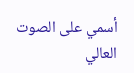أسمي على الصوت العالي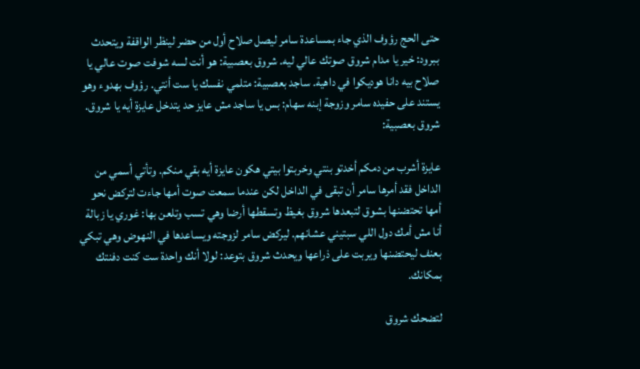حتى الحج رؤوف الذي جاء بمساعدة سامر ليصل صلاح أول من حضر لينظر الواقفة ويتحدث ببرود: خير يا مدام شروق صوتك عالي ليه. شروق بعصبية: هو أنت لسه شوفت صوت عالي يا صلاح بيه دانا هوديكوا في داهية. ساجد بعصبية: متلمي نفسك يا ست أنتي. رؤوف بهدوء وهو يستند على حفيده سامر وزوجة إبنه سهام: بس يا ساجد مش عايز حد يتدخل عايزة أيه يا شروق. شروق بعصبية:

عايزة أشرب من دمكم أخدتو بنتي وخربتوا بيتي هكون عايزة أيه بقي منكم. وتأتي أسمي من الداخل فقد أمرها سامر أن تبقى في الداخل لكن عندما سمعت صوت أمها جاءت لتركض نحو أمها تحتضنها بشوق لتبعدها شروق بغيظ وتسقطها أرضا وهي تسب وتلعن بها: غوري يا زبالة أنا مش أمك دول اللي سبتيني عشانهم. ليركض سامر لزوجته ويساعدها في النهوض وهي تبكي بعنف ليحتضنها ويربت على ذراعها ويحدث شروق بتوعد: لولا أنك واحدة ست كنت دفنتك بمكانك.

لتضحك شروق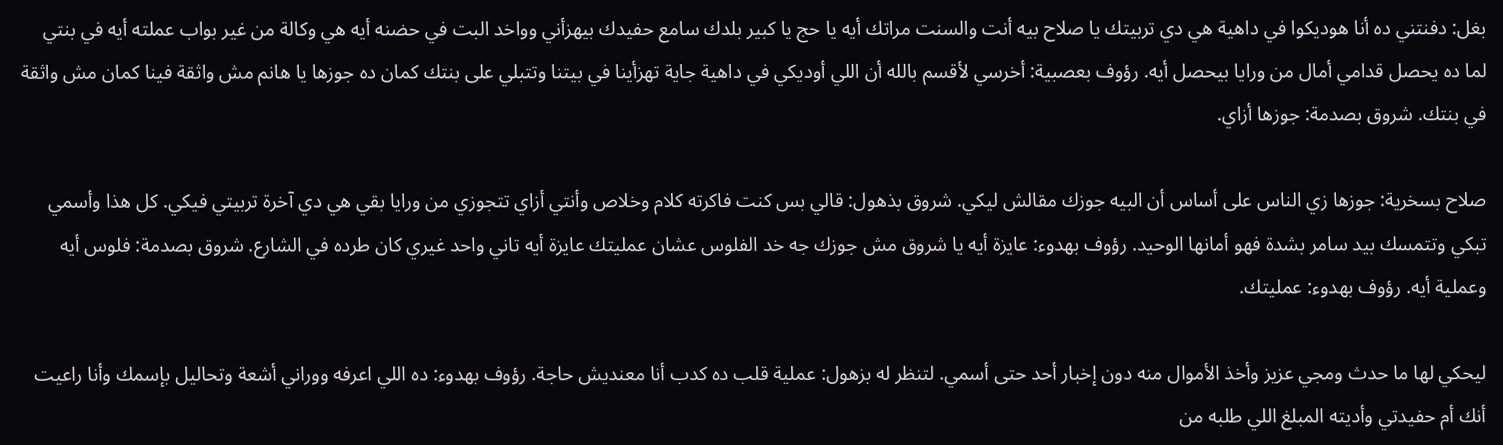بغل: دفنتني ده أنا هوديكوا في داهية هي دي تربيتك يا صلاح بيه أنت والسنت مراتك أيه يا حج يا كبير بلدك سامع حفيدك بيهزأني وواخد البت في حضنه أيه هي وكالة من غير بواب عملته أيه في بنتي لما ده يحصل قدامي أمال من ورايا بيحصل أيه. رؤوف بعصبية: أخرسي لأقسم بالله أن اللي أوديكي في داهية جاية تهزأينا في بيتنا وتتبلي على بنتك كمان ده جوزها يا هانم مش واثقة فينا كمان مش واثقة في بنتك. شروق بصدمة: جوزها أزاي.

صلاح بسخرية: جوزها زي الناس على أساس أن البيه جوزك مقالش ليكي. شروق بذهول: قالي بس كنت فاكرته كلام وخلاص وأنتي أزاي تتجوزي من ورايا بقي هي دي آخرة تربيتي فيكي. كل هذا وأسمي تبكي وتتمسك بيد سامر بشدة فهو أمانها الوحيد. رؤوف بهدوء: عايزة أيه يا شروق مش جوزك جه خد الفلوس عشان عمليتك عايزة أيه تاني واحد غيري كان طرده في الشارع. شروق بصدمة: فلوس أيه وعملية أيه. رؤوف بهدوء: عمليتك.

ليحكي لها ما حدث ومجي عزيز وأخذ الأموال منه دون إخبار أحد حتى أسمي. لتنظر له بزهول: عملية قلب ده كدب أنا معنديش حاجة. رؤوف بهدوء: ده اللي اعرفه ووراني أشعة وتحاليل بإسمك وأنا راعيت أنك أم حفيدتي وأديته المبلغ اللي طلبه من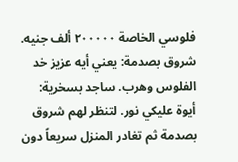فلوسي الخاصة ٢٠٠٠٠٠ ألف جنيه. شروق بصدمة: يعني أيه عزيز خد الفلوس وهرب. ساجد بسخرية: أيوة عليكي نور. لتنظر لهم شروق بصدمة ثم تغادر المنزل سريعاً دون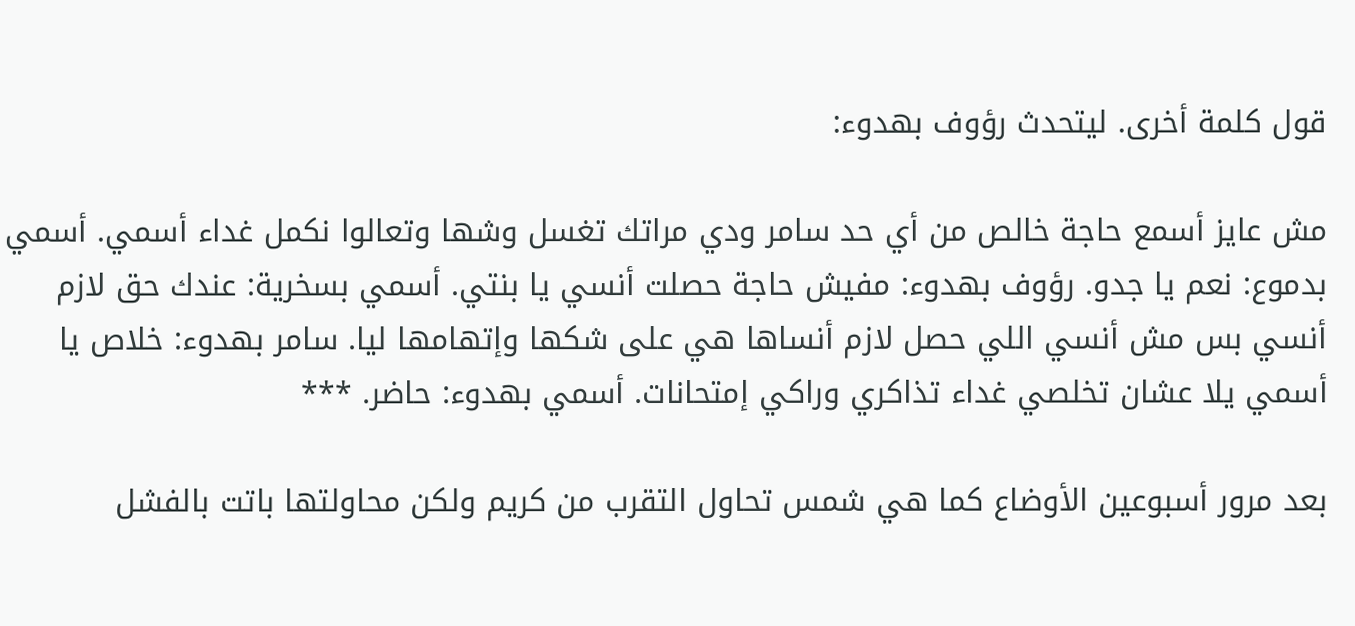قول كلمة أخرى. ليتحدث رؤوف بهدوء:

مش عايز أسمع حاجة خالص من أي حد سامر ودي مراتك تغسل وشها وتعالوا نكمل غداء أسمي. أسمي بدموع: نعم يا جدو. رؤوف بهدوء: مفيش حاجة حصلت أنسي يا بنتي. أسمي بسخرية: عندك حق لازم أنسي بس مش أنسي اللي حصل لازم أنساها هي على شكها وإتهامها ليا. سامر بهدوء: خلاص يا أسمي يلا عشان تخلصي غداء تذاكري وراكي إمتحانات. أسمي بهدوء: حاضر. ***

بعد مرور أسبوعين الأوضاع كما هي شمس تحاول التقرب من كريم ولكن محاولتها باتت بالفشل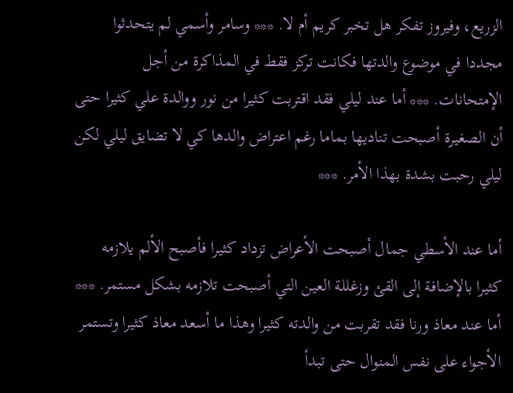الزريع، وفيروز تفكر هل تخبر كريم أم لا. *** وسامر وأسمي لم يتحدثوا مجددا في موضوع والدتها فكانت تركز فقط في المذاكرة من أجل الإمتحانات. *** أما عند ليلي فقد اقتربت كثيرا من نور ووالدة علي كثيرا حتى أن الصغيرة أصبحت تناديها بماما رغم اعتراض والدها كي لا تضايق ليلي لكن ليلي رحبت بشدة بهذا الأمر. ***

أما عند الأسطي جمال أصبحت الأعراض تزداد كثيرا فأصبح الألم يلازمه كثيرا بالإضافة إلى القئ وزغللة العين التي أصبحت تلازمه بشكل مستمر. *** أما عند معاذ ورنا فقد تقربت من والدته كثيرا وهذا ما أسعد معاذ كثيرا وتستمر الأجواء على نفس المنوال حتى تبدأ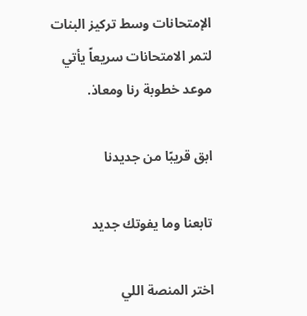الإمتحانات وسط تركيز البنات لتمر الامتحانات سريعاً يأتي موعد خطوبة رنا ومعاذ.

ابق قريبًا من جديدنا

تابعنا وما يفوتك جديد

اختر المنصة اللي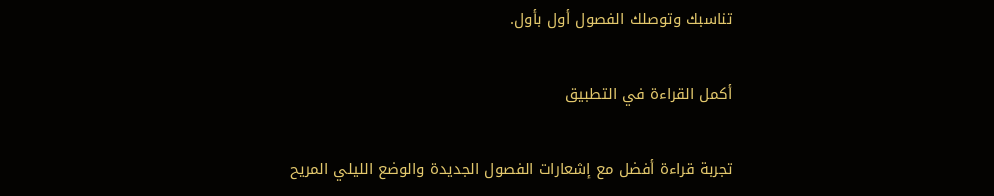تناسبك وتوصلك الفصول أول بأول.

أكمل القراءة في التطبيق

تجربة قراءة أفضل مع إشعارات الفصول الجديدة والوضع الليلي المريح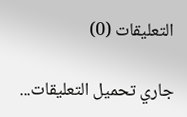التعليقات (0)

جاري تحميل التعليقات...